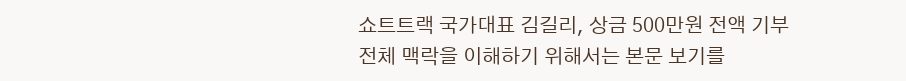쇼트트랙 국가대표 김길리, 상금 500만원 전액 기부
전체 맥락을 이해하기 위해서는 본문 보기를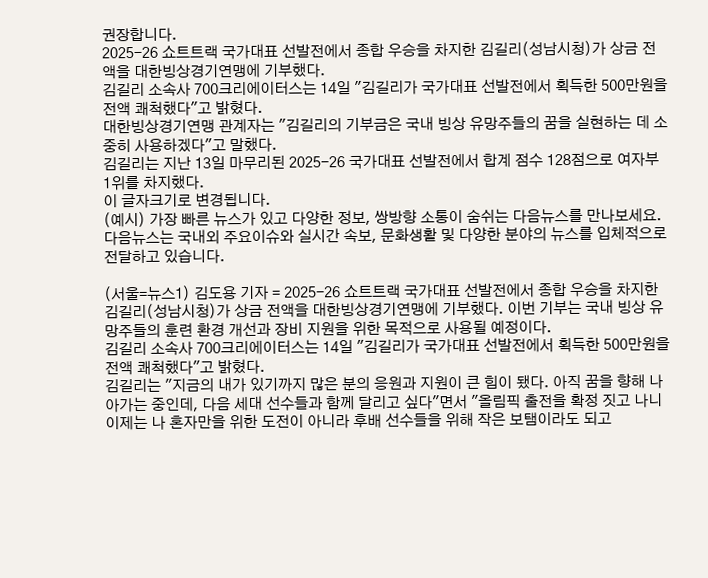권장합니다.
2025-26 쇼트트랙 국가대표 선발전에서 종합 우승을 차지한 김길리(성남시청)가 상금 전액을 대한빙상경기연맹에 기부했다.
김길리 소속사 700크리에이터스는 14일 "김길리가 국가대표 선발전에서 획득한 500만원을 전액 쾌척했다"고 밝혔다.
대한빙상경기연맹 관계자는 "김길리의 기부금은 국내 빙상 유망주들의 꿈을 실현하는 데 소중히 사용하겠다"고 말했다.
김길리는 지난 13일 마무리된 2025-26 국가대표 선발전에서 합계 점수 128점으로 여자부 1위를 차지했다.
이 글자크기로 변경됩니다.
(예시) 가장 빠른 뉴스가 있고 다양한 정보, 쌍방향 소통이 숨쉬는 다음뉴스를 만나보세요. 다음뉴스는 국내외 주요이슈와 실시간 속보, 문화생활 및 다양한 분야의 뉴스를 입체적으로 전달하고 있습니다.

(서울=뉴스1) 김도용 기자 = 2025-26 쇼트트랙 국가대표 선발전에서 종합 우승을 차지한 김길리(성남시청)가 상금 전액을 대한빙상경기연맹에 기부했다. 이번 기부는 국내 빙상 유망주들의 훈련 환경 개선과 장비 지원을 위한 목적으로 사용될 예정이다.
김길리 소속사 700크리에이터스는 14일 "김길리가 국가대표 선발전에서 획득한 500만원을 전액 쾌척했다"고 밝혔다.
김길리는 "지금의 내가 있기까지 많은 분의 응원과 지원이 큰 힘이 됐다. 아직 꿈을 향해 나아가는 중인데, 다음 세대 선수들과 함께 달리고 싶다"면서 "올림픽 출전을 확정 짓고 나니 이제는 나 혼자만을 위한 도전이 아니라 후배 선수들을 위해 작은 보탬이라도 되고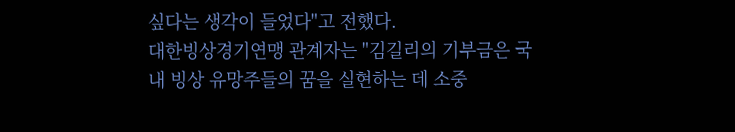싶다는 생각이 들었다"고 전했다.
대한빙상경기연맹 관계자는 "김길리의 기부금은 국내 빙상 유망주들의 꿈을 실현하는 데 소중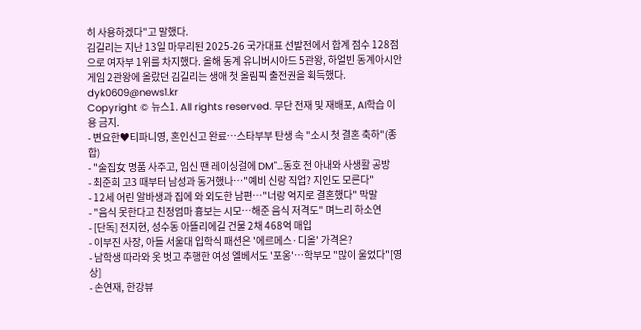히 사용하겠다"고 말했다.
김길리는 지난 13일 마무리된 2025-26 국가대표 선발전에서 합계 점수 128점으로 여자부 1위를 차지했다. 올해 동계 유니버시아드 5관왕, 하얼빈 동계아시안게임 2관왕에 올랐던 김길리는 생애 첫 올림픽 출전권을 획득했다.
dyk0609@news1.kr
Copyright © 뉴스1. All rights reserved. 무단 전재 및 재배포, AI학습 이용 금지.
- 변요한♥티파니영, 혼인신고 완료…스타부부 탄생 속 "소시 첫 결혼 축하"(종합)
- "술집女 명품 사주고, 임신 땐 레이싱걸에 DM"…동호 전 아내와 사생활 공방
- 최준희 고3 때부터 남성과 동거했나…"예비 신랑 직업? 지인도 모른다"
- 12세 어린 알바생과 집에 와 외도한 남편…"너랑 억지로 결혼했다" 막말
- "음식 못한다고 친정엄마 흉보는 시모…해준 음식 저격도" 며느리 하소연
- [단독] 전지현, 성수동 아뜰리에길 건물 2채 468억 매입
- 이부진 사장, 아들 서울대 입학식 패션은 '에르메스·디올' 가격은?
- 남학생 따라와 옷 벗고 추행한 여성 엘베서도 '포옹'…학부모 "많이 울었다"[영상]
- 손연재, 한강뷰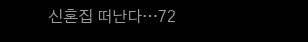신혼집 떠난다…72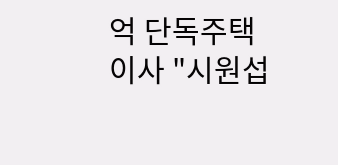억 단독주택 이사 "시원섭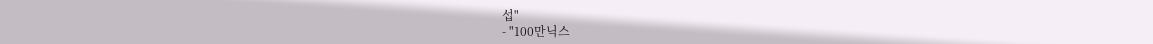섭"
- "100만닉스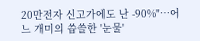20만전자 신고가에도 난 -90%"…어느 개미의 씁쓸한 '눈물'